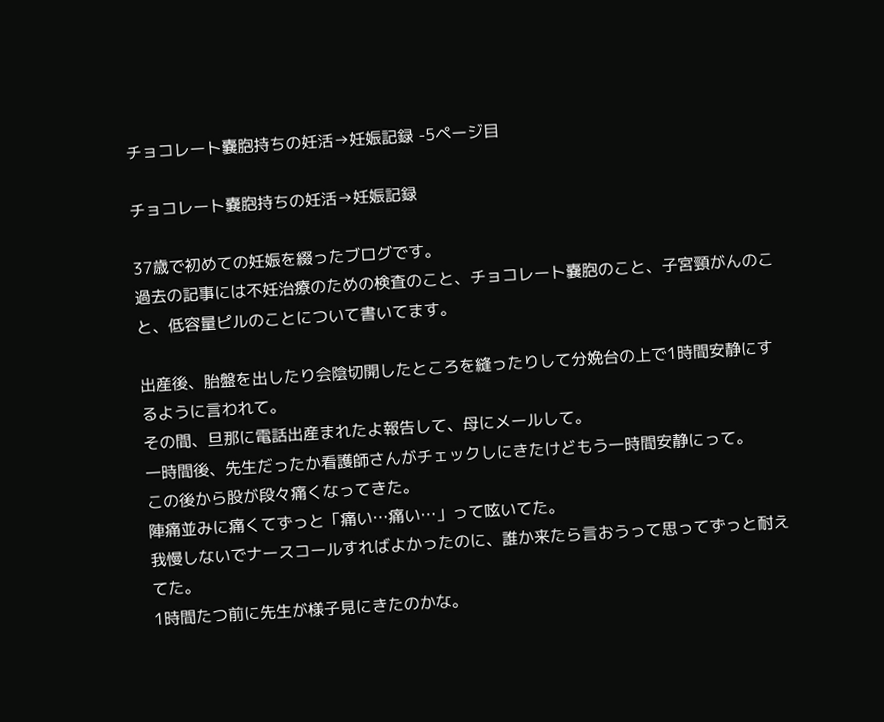チョコレート嚢胞持ちの妊活→妊娠記録 -5ページ目

チョコレート嚢胞持ちの妊活→妊娠記録

37歳で初めての妊娠を綴ったブログです。
過去の記事には不妊治療のための検査のこと、チョコレート嚢胞のこと、子宮頸がんのこと、低容量ピルのことについて書いてます。

出産後、胎盤を出したり会陰切開したところを縫ったりして分娩台の上で1時間安静にするように言われて。
その間、旦那に電話出産まれたよ報告して、母にメールして。
一時間後、先生だったか看護師さんがチェックしにきたけどもう一時間安静にって。
この後から股が段々痛くなってきた。
陣痛並みに痛くてずっと「痛い…痛い…」って呟いてた。
我慢しないでナースコールすればよかったのに、誰か来たら言おうって思ってずっと耐えてた。
1時間たつ前に先生が様子見にきたのかな。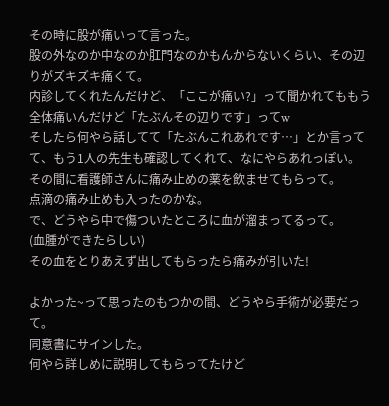その時に股が痛いって言った。
股の外なのか中なのか肛門なのかもんからないくらい、その辺りがズキズキ痛くて。
内診してくれたんだけど、「ここが痛い?」って聞かれてももう全体痛いんだけど「たぶんその辺りです」ってw
そしたら何やら話してて「たぶんこれあれです…」とか言ってて、もう1人の先生も確認してくれて、なにやらあれっぽい。
その間に看護師さんに痛み止めの薬を飲ませてもらって。
点滴の痛み止めも入ったのかな。
で、どうやら中で傷ついたところに血が溜まってるって。
(血腫ができたらしい)
その血をとりあえず出してもらったら痛みが引いた!

よかった~って思ったのもつかの間、どうやら手術が必要だって。
同意書にサインした。
何やら詳しめに説明してもらってたけど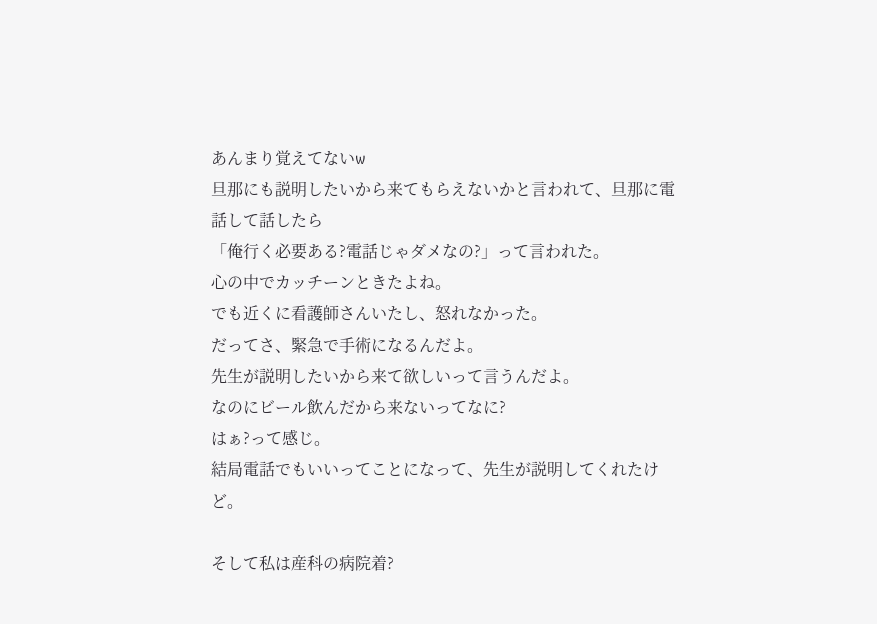あんまり覚えてないw
旦那にも説明したいから来てもらえないかと言われて、旦那に電話して話したら
「俺行く必要ある?電話じゃダメなの?」って言われた。
心の中でカッチーンときたよね。
でも近くに看護師さんいたし、怒れなかった。
だってさ、緊急で手術になるんだよ。
先生が説明したいから来て欲しいって言うんだよ。
なのにビール飲んだから来ないってなに?
はぁ?って感じ。
結局電話でもいいってことになって、先生が説明してくれたけど。

そして私は産科の病院着?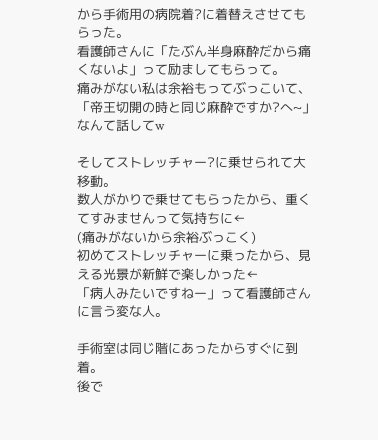から手術用の病院着?に着替えさせてもらった。
看護師さんに「たぶん半身麻酔だから痛くないよ」って励ましてもらって。
痛みがない私は余裕もってぶっこいて、「帝王切開の時と同じ麻酔ですか?へ~」なんて話してw

そしてストレッチャー?に乗せられて大移動。
数人がかりで乗せてもらったから、重くてすみませんって気持ちに←
(痛みがないから余裕ぶっこく)
初めてストレッチャーに乗ったから、見える光景が新鮮で楽しかった←
「病人みたいですねー」って看護師さんに言う変な人。

手術室は同じ階にあったからすぐに到着。
後で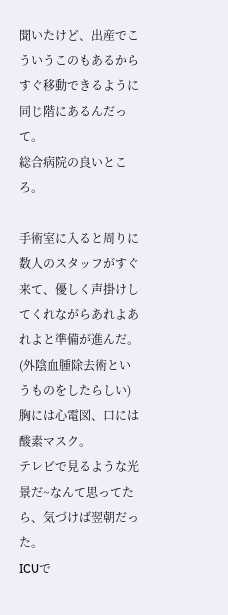聞いたけど、出産でこういうこのもあるからすぐ移動できるように同じ階にあるんだって。
総合病院の良いところ。

手術室に入ると周りに数人のスタッフがすぐ来て、優しく声掛けしてくれながらあれよあれよと準備が進んだ。
(外陰血腫除去術というものをしたらしい)
胸には心電図、口には酸素マスク。
テレビで見るような光景だ~なんて思ってたら、気づけば翌朝だった。
ICUで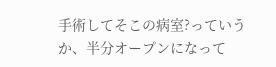手術してそこの病室?っていうか、半分オープンになって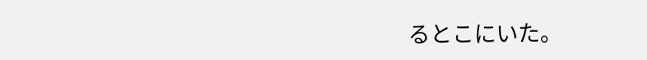るとこにいた。